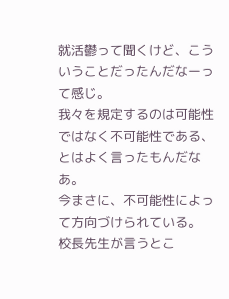就活鬱って聞くけど、こういうことだったんだなーって感じ。
我々を規定するのは可能性ではなく不可能性である、とはよく言ったもんだなあ。
今まさに、不可能性によって方向づけられている。
校長先生が言うとこ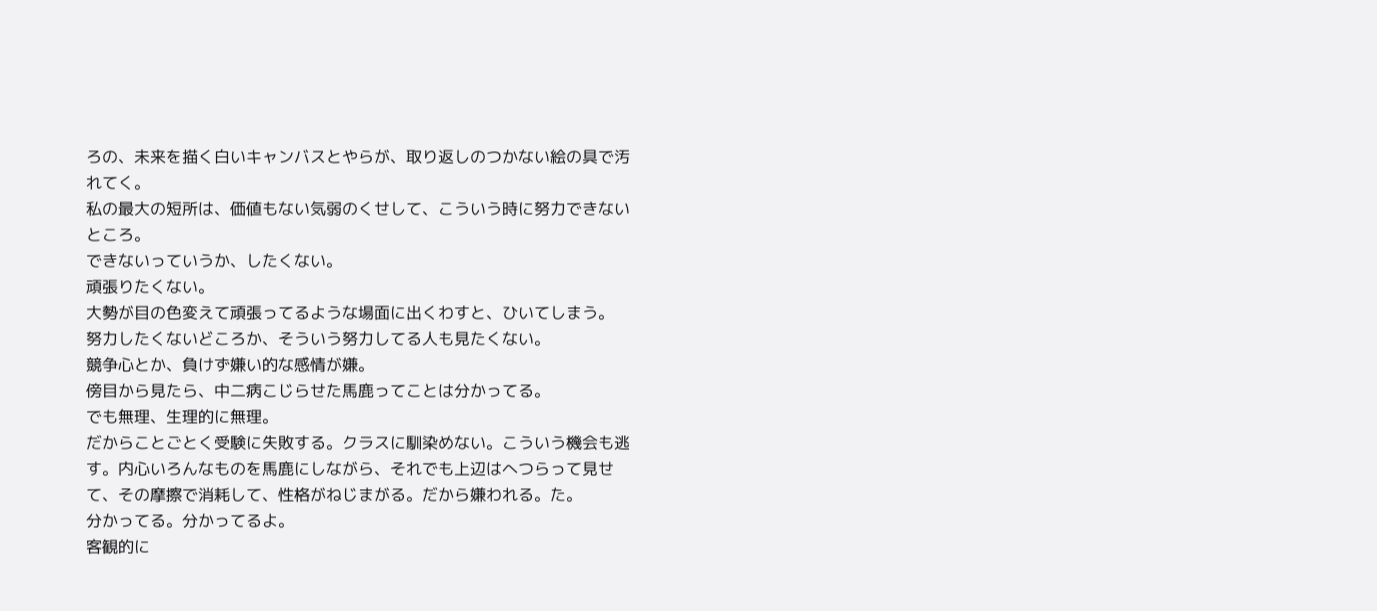ろの、未来を描く白いキャンバスとやらが、取り返しのつかない絵の具で汚れてく。
私の最大の短所は、価値もない気弱のくせして、こういう時に努力できないところ。
できないっていうか、したくない。
頑張りたくない。
大勢が目の色変えて頑張ってるような場面に出くわすと、ひいてしまう。
努力したくないどころか、そういう努力してる人も見たくない。
競争心とか、負けず嫌い的な感情が嫌。
傍目から見たら、中二病こじらせた馬鹿ってことは分かってる。
でも無理、生理的に無理。
だからことごとく受験に失敗する。クラスに馴染めない。こういう機会も逃す。内心いろんなものを馬鹿にしながら、それでも上辺はへつらって見せて、その摩擦で消耗して、性格がねじまがる。だから嫌われる。た。
分かってる。分かってるよ。
客観的に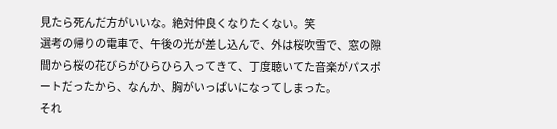見たら死んだ方がいいな。絶対仲良くなりたくない。笑
選考の帰りの電車で、午後の光が差し込んで、外は桜吹雪で、窓の隙間から桜の花びらがひらひら入ってきて、丁度聴いてた音楽がパスポートだったから、なんか、胸がいっぱいになってしまった。
それ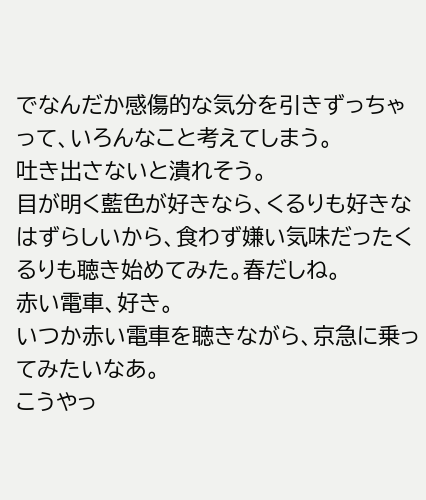でなんだか感傷的な気分を引きずっちゃって、いろんなこと考えてしまう。
吐き出さないと潰れそう。
目が明く藍色が好きなら、くるりも好きなはずらしいから、食わず嫌い気味だったくるりも聴き始めてみた。春だしね。
赤い電車、好き。
いつか赤い電車を聴きながら、京急に乗ってみたいなあ。
こうやっ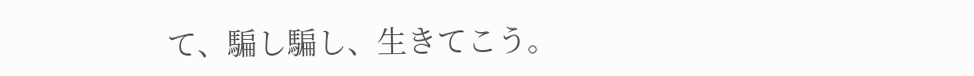て、騙し騙し、生きてこう。